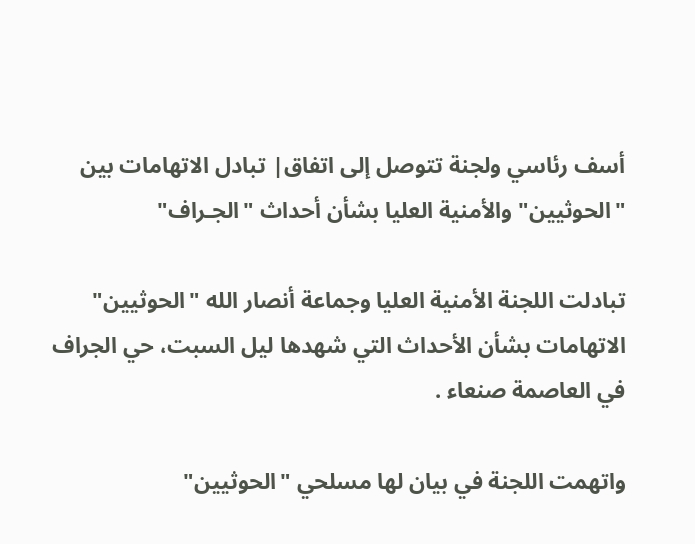أسف رئاسي ولجنة تتوصل إلى اتفاق| تبادل الاتهامات بين "الحوثيين" والأمنية العليا بشأن أحداث "الجـراف"

تبادلت اللجنة الأمنية العليا وجماعة أنصار الله "الحوثيين" الاتهامات بشأن الأحداث التي شهدها ليل السبت، حي الجراف في العاصمة صنعاء .

واتهمت اللجنة في بيان لها مسلحي "الحوثيين"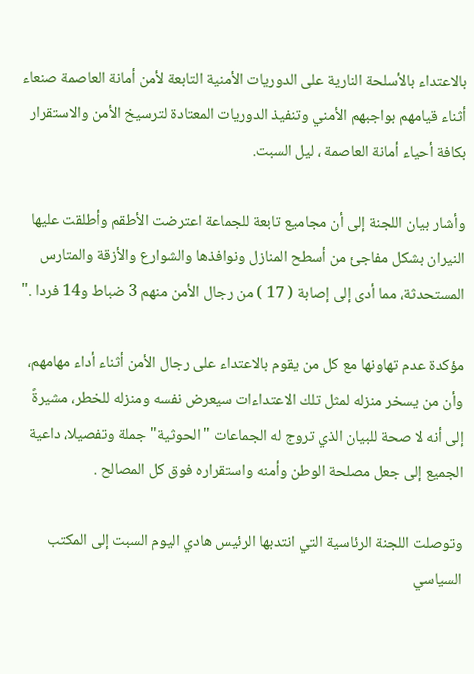بالاعتداء بالأسلحة النارية على الدوريات الأمنية التابعة لأمن أمانة العاصمة صنعاء أثناء قيامهم بواجبهم الأمني وتنفيذ الدوريات المعتادة لترسيخ الأمن والاستقرار بكافة أحياء أمانة العاصمة ، ليل السبت.

وأشار بيان اللجنة إلى أن مجاميع تابعة للجماعة اعترضت الأطقم وأطلقت عليها النيران بشكل مفاجئ من أسطح المنازل ونوافذها والشوارع والأزقة والمتارس المستحدثة، مما أدى إلى إصابة ( 17 ) من رجال الأمن منهم 3 ضباط و14 فردا ."

مؤكدة عدم تهاونها مع كل من يقوم بالاعتداء على رجال الأمن أثناء أداء مهامهم، وأن من يسخر منزله لمثل تلك الاعتداءات سيعرض نفسه ومنزله للخطر، مشيرةً إلى أنه لا صحة للبيان الذي تروج له الجماعات "الحوثية" جملة وتفصيلا، داعية الجميع إلى جعل مصلحة الوطن وأمنه واستقراره فوق كل المصالح .

وتوصلت اللجنة الرئاسية التي انتدبها الرئيس هادي اليوم السبت إلى المكتب السياسي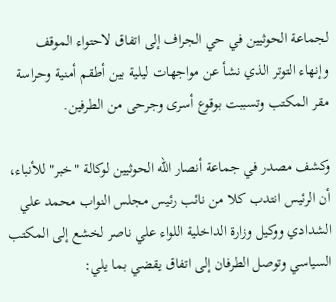لجماعة الحوثيين في حي الجراف إلى اتفاق لاحتواء الموقف وإنهاء التوتر الذي نشأ عن مواجهات ليلية بين أطقم أمنية وحراسة مقر المكتب وتسببت بوقوع أسرى وجرحى من الطرفين.

وكشف مصدر في جماعة أنصار الله الحوثيين لوكالة "خبر" للأنباء، أن الرئيس انتدب كلا من نائب رئيس مجلس النواب محمد علي الشدادي ووكيل وزارة الداخلية اللواء علي ناصر لخشع إلى المكتب السياسي وتوصل الطرفان إلى اتفاق يقضي بما يلي: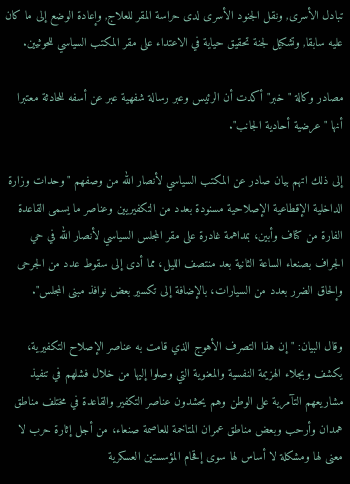تبادل الأسرى, ونقل الجنود الأسرى لدى حراسة المقر للعلاج, وإعادة الوضع إلى ما كان عليه سابقا, وتشكيل لجنة تحقيق حياية في الاعتداء على مقر المكتب السياسي للحوثيين.

مصادر وكالة "خبر" أكدت أن الرئيس وعبر رسالة شفهية عبر عن أسفه للحادثة معتبرا أنها "عرضية أحادية الجانب".

إلى ذلك اتهم بيان صادر عن المكتب السياسي لأنصار الله من وصفهم "وحدات وزارة الداخلية الإقطاعية الإصلاحية مسنودة بعدد من التكفيريين وعناصر ما يسمى القاعدة الفارة من كتاف وأبين، بمداهمة غادرة على مقر المجلس السياسي لأنصار الله في حي الجراف بصنعاء الساعة الثانية بعد منتصف الليل، مما أدى إلى سقوط عدد من الجرحى وإلحاق الضرر بعدد من السيارات، بالإضافة إلى تكسير بعض نوافذ مبنى المجلس".

وقال البيان: "إن هذا التصرف الأهوج الذي قامت به عناصر الإصلاح التكفيرية، يكشف وبجلاء الهزيمة النفسية والمعنوية التي وصلوا إليها من خلال فشلهم في تنفيذ مشاريعهم التآمرية على الوطن وهم يحشدون عناصر التكفير والقاعدة في مختلف مناطق همدان وأرحب وبعض مناطق عمران المتاخمة للعاصمة صنعاء، من أجل إثارة حرب لا معنى لها ومشكلة لا أساس لها سوى إقحام المؤسستين العسكرية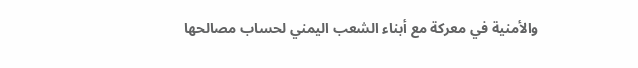والأمنية في معركة مع أبناء الشعب اليمني لحساب مصالحها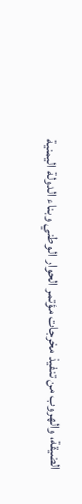الضيقة، والهروب من تنفيذ مخرجات مؤتمر الحوار الوطني وبناء الدولة اليمنية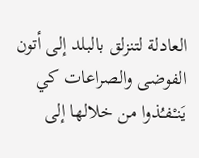العادلة لتنزلق بالبلد إلى أتون الفوضى والصراعات كي يَنـْـفـُذوا من خلالها إلى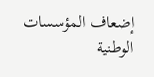إضعاف المؤسسات الوطنية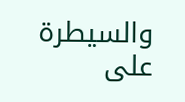والسيطرة على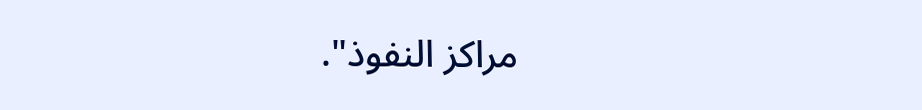مراكز النفوذ".